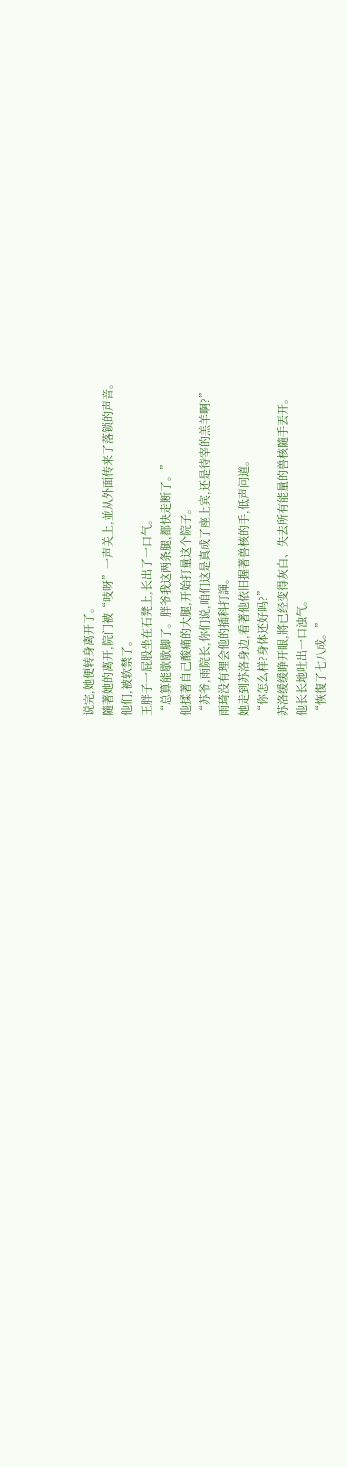说完,她便转身离开了。
隨著她的离开,院门被“吱呀”一声关上,並从外面传来了落锁的声音。
他们,被软禁了。
王胖子一屁股坐在石凳上,长出了一口气。
“总算能歇歇脚了。胖爷我这两条腿,都快走断了。”
他揉著自己酸痛的大腿,开始打量这个院子。
“苏爷,雨院长,你们说,咱们这是真成了座上宾,还是待宰的羔羊啊?”
雨琦没有理会他的插科打諢。
她走到苏洛身边,看著他依旧握著兽核的手,低声问道。
“你怎么样?身体还好吗?”
苏洛缓缓睁开眼,將已经变得灰白、失去所有能量的兽核隨手丟开。
他长长地吐出一口浊气。
“恢復了七八成。”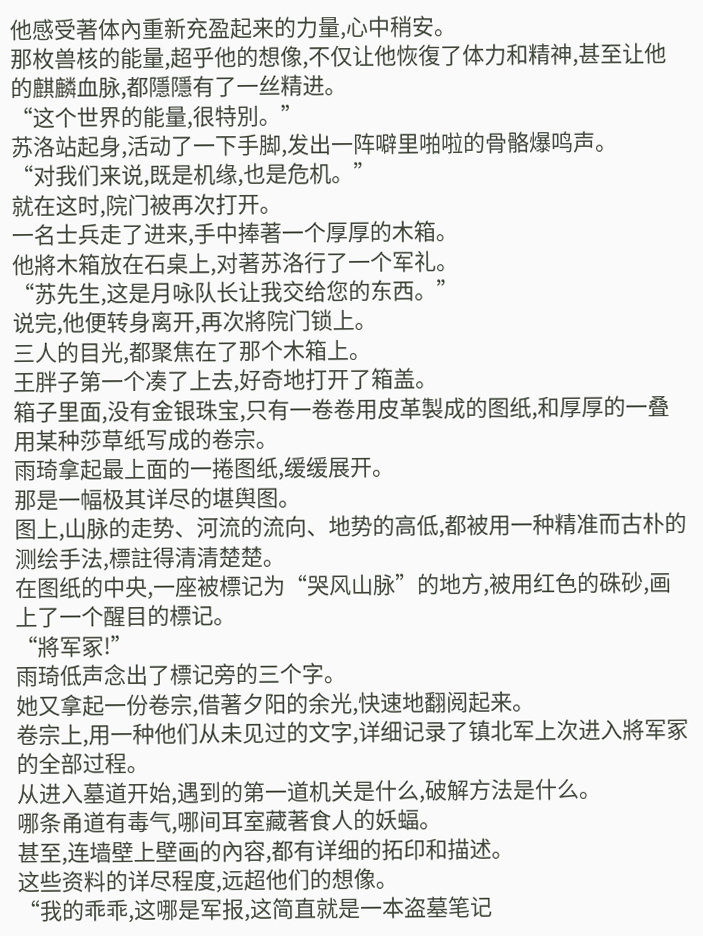他感受著体內重新充盈起来的力量,心中稍安。
那枚兽核的能量,超乎他的想像,不仅让他恢復了体力和精神,甚至让他的麒麟血脉,都隱隱有了一丝精进。
“这个世界的能量,很特別。”
苏洛站起身,活动了一下手脚,发出一阵噼里啪啦的骨骼爆鸣声。
“对我们来说,既是机缘,也是危机。”
就在这时,院门被再次打开。
一名士兵走了进来,手中捧著一个厚厚的木箱。
他將木箱放在石桌上,对著苏洛行了一个军礼。
“苏先生,这是月咏队长让我交给您的东西。”
说完,他便转身离开,再次將院门锁上。
三人的目光,都聚焦在了那个木箱上。
王胖子第一个凑了上去,好奇地打开了箱盖。
箱子里面,没有金银珠宝,只有一卷卷用皮革製成的图纸,和厚厚的一叠用某种莎草纸写成的卷宗。
雨琦拿起最上面的一捲图纸,缓缓展开。
那是一幅极其详尽的堪舆图。
图上,山脉的走势、河流的流向、地势的高低,都被用一种精准而古朴的测绘手法,標註得清清楚楚。
在图纸的中央,一座被標记为“哭风山脉”的地方,被用红色的硃砂,画上了一个醒目的標记。
“將军冢!”
雨琦低声念出了標记旁的三个字。
她又拿起一份卷宗,借著夕阳的余光,快速地翻阅起来。
卷宗上,用一种他们从未见过的文字,详细记录了镇北军上次进入將军冢的全部过程。
从进入墓道开始,遇到的第一道机关是什么,破解方法是什么。
哪条甬道有毒气,哪间耳室藏著食人的妖蝠。
甚至,连墙壁上壁画的內容,都有详细的拓印和描述。
这些资料的详尽程度,远超他们的想像。
“我的乖乖,这哪是军报,这简直就是一本盗墓笔记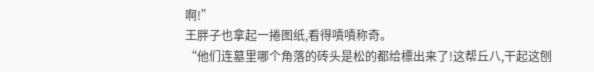啊!”
王胖子也拿起一捲图纸,看得嘖嘖称奇。
“他们连墓里哪个角落的砖头是松的都给標出来了!这帮丘八,干起这刨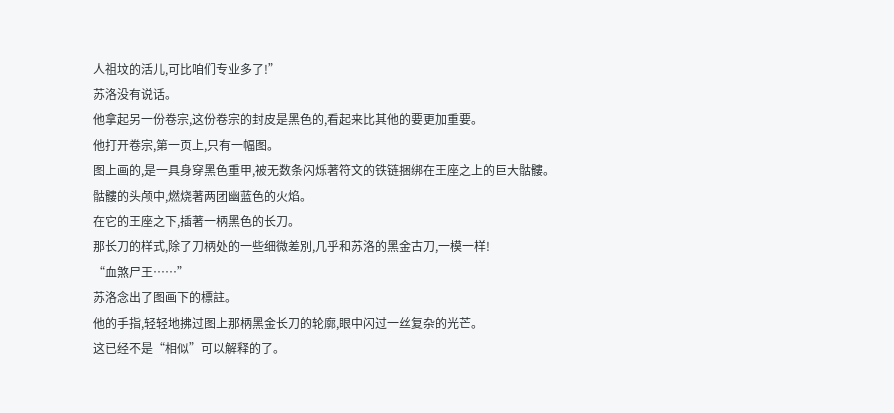人祖坟的活儿,可比咱们专业多了!”
苏洛没有说话。
他拿起另一份卷宗,这份卷宗的封皮是黑色的,看起来比其他的要更加重要。
他打开卷宗,第一页上,只有一幅图。
图上画的,是一具身穿黑色重甲,被无数条闪烁著符文的铁链捆绑在王座之上的巨大骷髏。
骷髏的头颅中,燃烧著两团幽蓝色的火焰。
在它的王座之下,插著一柄黑色的长刀。
那长刀的样式,除了刀柄处的一些细微差別,几乎和苏洛的黑金古刀,一模一样!
“血煞尸王……”
苏洛念出了图画下的標註。
他的手指,轻轻地拂过图上那柄黑金长刀的轮廓,眼中闪过一丝复杂的光芒。
这已经不是“相似”可以解释的了。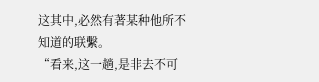这其中,必然有著某种他所不知道的联繫。
“看来,这一趟,是非去不可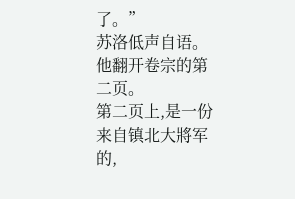了。”
苏洛低声自语。
他翻开卷宗的第二页。
第二页上,是一份来自镇北大將军的,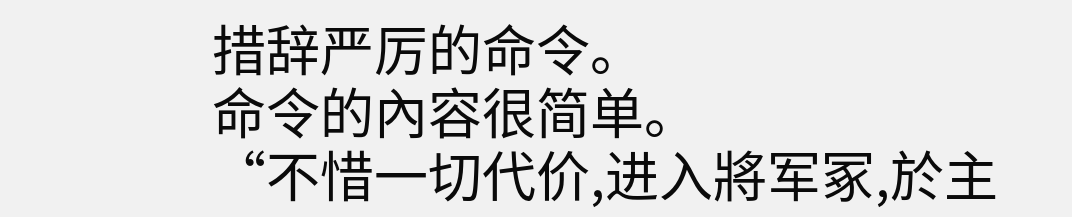措辞严厉的命令。
命令的內容很简单。
“不惜一切代价,进入將军冢,於主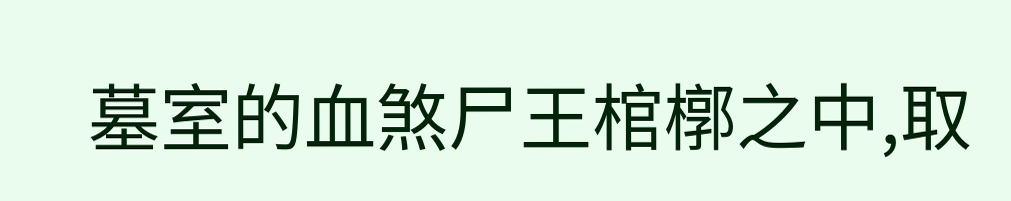墓室的血煞尸王棺槨之中,取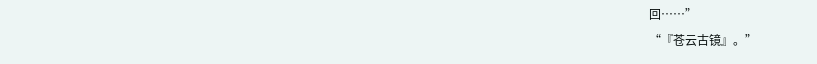回……”
“『苍云古镜』。”